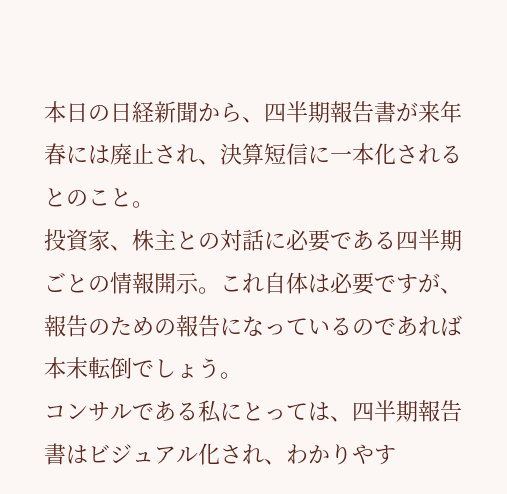本日の日経新聞から、四半期報告書が来年春には廃止され、決算短信に一本化されるとのこと。
投資家、株主との対話に必要である四半期ごとの情報開示。これ自体は必要ですが、報告のための報告になっているのであれば本末転倒でしょう。
コンサルである私にとっては、四半期報告書はビジュアル化され、わかりやす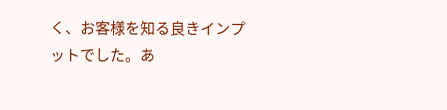く、お客様を知る良きインプットでした。あ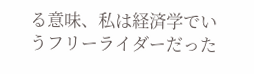る意味、私は経済学でいうフリーライダーだった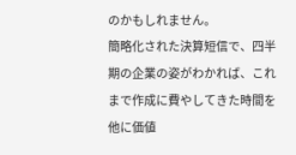のかもしれません。
簡略化された決算短信で、四半期の企業の姿がわかれば、これまで作成に費やしてきた時間を他に価値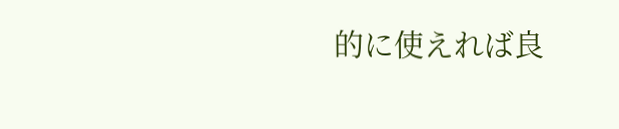的に使えれば良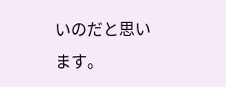いのだと思います。